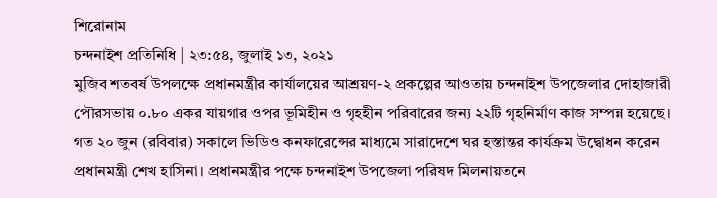শিরোনাম
চন্দনাইশ প্রতিনিধি | ২৩:৫৪, জুলাই ১৩, ২০২১
মুজিব শতবর্ষ উপলক্ষে প্রধানমন্ত্রীর কার্যালয়ের আশ্রয়ণ-২ প্রকল্পের আওতায় চন্দনাইশ উপজেলার দোহাজারী পৌরসভায় ০.৮০ একর যায়গার ওপর ভূমিহীন ও গৃহহীন পরিবারের জন্য ২২টি গৃহনির্মাণ কাজ সম্পন্ন হয়েছে।
গত ২০ জুন (রবিবার) সকালে ভিডিও কনফারেন্সের মাধ্যমে সারাদেশে ঘর হস্তান্তর কার্যক্রম উদ্বোধন করেন প্রধানমন্ত্রী শেখ হাসিনা। প্রধানমন্ত্রীর পক্ষে চন্দনাইশ উপজেলা পরিষদ মিলনায়তনে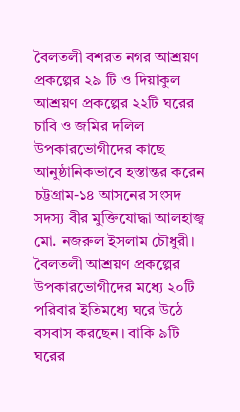বৈলতলী বশরত নগর আশ্রয়ণ প্রকল্পের ২৯ টি ও দিয়াকুল আশ্রয়ণ প্রকল্পের ২২টি ঘরের চাবি ও জমির দলিল উপকারভোগীদের কাছে আনুষ্ঠানিকভাবে হস্তান্তর করেন চট্টগ্রাম-১৪ আসনের সংসদ সদস্য বীর মুক্তিযোদ্ধা আলহাজ্ব মো. নজরুল ইসলাম চৌধুরী।
বৈলতলী আশ্রয়ণ প্রকল্পের উপকারভোগীদের মধ্যে ২০টি পরিবার ইতিমধ্যে ঘরে উঠে বসবাস করছেন। বাকি ৯টি ঘরের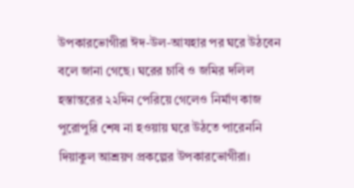উপকারভোগীরা ঈদ-উল-আযহার পর ঘরে উঠবেন বলে জানা গেছে। ঘরের চাবি ও জমির দলিল হস্তান্তরের ২২দিন পেরিয়ে গেলেও নির্মাণ কাজ পুরোপুরি শেষ না হওয়ায় ঘরে উঠতে পারেননি দিয়াকুল আশ্রয়ণ প্রকল্পের উপকারভোগীরা।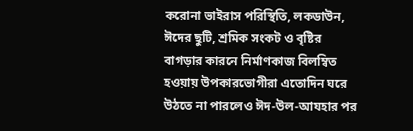করোনা ভাইরাস পরিস্থিতি, লকডাউন, ঈদের ছুটি, শ্রমিক সংকট ও বৃষ্টির বাগড়ার কারনে নির্মাণকাজ বিলম্বিত হওয়ায় উপকারভোগীরা এতোদিন ঘরে উঠতে না পারলেও ঈদ-উল-আযহার পর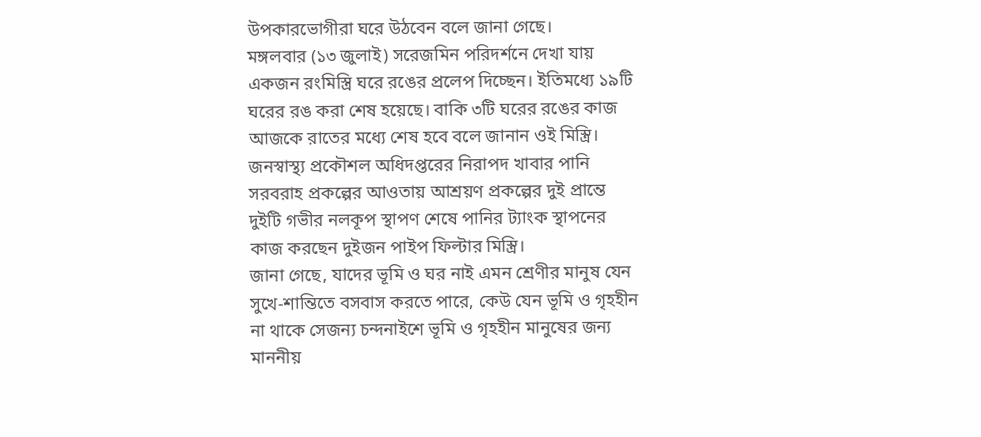উপকারভোগীরা ঘরে উঠবেন বলে জানা গেছে।
মঙ্গলবার (১৩ জুলাই) সরেজমিন পরিদর্শনে দেখা যায় একজন রংমিস্ত্রি ঘরে রঙের প্রলেপ দিচ্ছেন। ইতিমধ্যে ১৯টি ঘরের রঙ করা শেষ হয়েছে। বাকি ৩টি ঘরের রঙের কাজ আজকে রাতের মধ্যে শেষ হবে বলে জানান ওই মিস্ত্রি। জনস্বাস্থ্য প্রকৌশল অধিদপ্তরের নিরাপদ খাবার পানি সরবরাহ প্রকল্পের আওতায় আশ্রয়ণ প্রকল্পের দুই প্রান্তে দুইটি গভীর নলকূপ স্থাপণ শেষে পানির ট্যাংক স্থাপনের কাজ করছেন দুইজন পাইপ ফিল্টার মিস্ত্রি।
জানা গেছে, যাদের ভূমি ও ঘর নাই এমন শ্রেণীর মানুষ যেন সুখে-শান্তিতে বসবাস করতে পারে, কেউ যেন ভূমি ও গৃহহীন না থাকে সেজন্য চন্দনাইশে ভূমি ও গৃহহীন মানুষের জন্য মাননীয়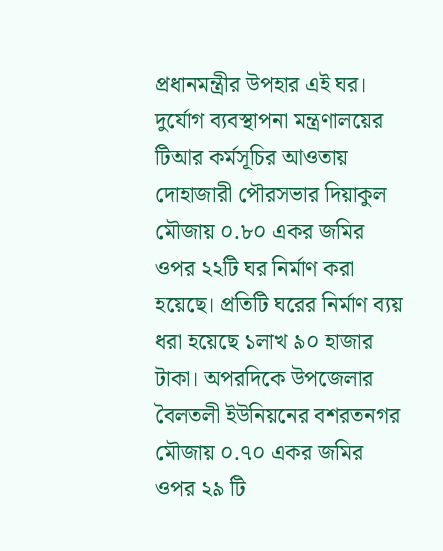প্রধানমন্ত্রীর উপহার এই ঘর। দুর্যোগ ব্যবস্থাপনা মন্ত্রণালয়ের টিআর কর্মসূচির আওতায় দোহাজারী পৌরসভার দিয়াকুল মৌজায় ০.৮০ একর জমির ওপর ২২টি ঘর নির্মাণ করা হয়েছে। প্রতিটি ঘরের নির্মাণ ব্যয় ধরা হয়েছে ১লাখ ৯০ হাজার টাকা। অপরদিকে উপজেলার বৈলতলী ইউনিয়নের বশরতনগর মৌজায় ০.৭০ একর জমির ওপর ২৯ টি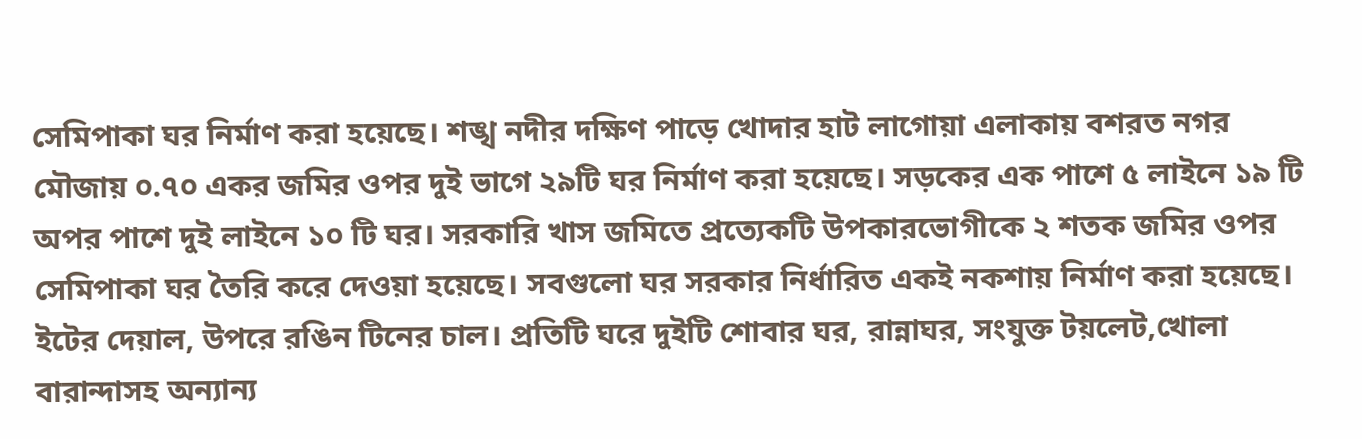সেমিপাকা ঘর নির্মাণ করা হয়েছে। শঙ্খ নদীর দক্ষিণ পাড়ে খোদার হাট লাগোয়া এলাকায় বশরত নগর মৌজায় ০.৭০ একর জমির ওপর দুই ভাগে ২৯টি ঘর নির্মাণ করা হয়েছে। সড়কের এক পাশে ৫ লাইনে ১৯ টি অপর পাশে দুই লাইনে ১০ টি ঘর। সরকারি খাস জমিতে প্রত্যেকটি উপকারভোগীকে ২ শতক জমির ওপর সেমিপাকা ঘর তৈরি করে দেওয়া হয়েছে। সবগুলো ঘর সরকার নির্ধারিত একই নকশায় নির্মাণ করা হয়েছে। ইটের দেয়াল, উপরে রঙিন টিনের চাল। প্রতিটি ঘরে দুইটি শোবার ঘর, রান্নাঘর, সংযুক্ত টয়লেট,খোলা বারান্দাসহ অন্যান্য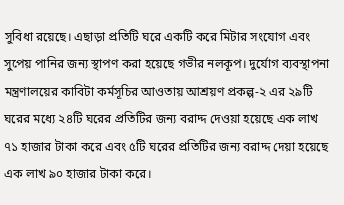সুবিধা রয়েছে। এছাড়া প্রতিটি ঘরে একটি করে মিটার সংযোগ এবং সুপেয় পানির জন্য স্থাপণ করা হয়েছে গভীর নলকূপ। দুর্যোগ ব্যবস্থাপনা মন্ত্রণালয়ের কাবিটা কর্মসূচির আওতায় আশ্রয়ণ প্রকল্প-২ এর ২৯টি ঘরের মধ্যে ২৪টি ঘরের প্রতিটির জন্য বরাদ্দ দেওয়া হয়েছে এক লাখ ৭১ হাজার টাকা করে এবং ৫টি ঘরের প্রতিটির জন্য বরাদ্দ দেয়া হয়েছে এক লাখ ৯০ হাজার টাকা করে।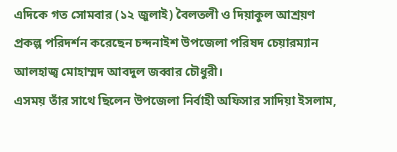এদিকে গত সোমবার (১২ জুলাই) বৈলতলী ও দিয়াকুল আশ্রয়ণ প্রকল্প পরিদর্শন করেছেন চন্দনাইশ উপজেলা পরিষদ চেয়ারম্যান আলহাজ্ব মোহাম্মদ আবদুল জব্বার চৌধুরী।
এসময় তাঁর সাথে ছিলেন উপজেলা নির্বাহী অফিসার সাদিয়া ইসলাম,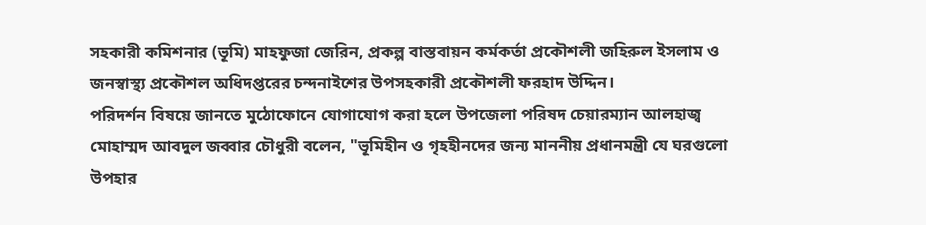সহকারী কমিশনার (ভূমি) মাহফুজা জেরিন, প্রকল্প বাস্তবায়ন কর্মকর্তা প্রকৌশলী জহিরুল ইসলাম ও জনস্বাস্থ্য প্রকৌশল অধিদপ্তরের চন্দনাইশের উপসহকারী প্রকৌশলী ফরহাদ উদ্দিন।
পরিদর্শন বিষয়ে জানতে মুঠোফোনে যোগাযোগ করা হলে উপজেলা পরিষদ চেয়ারম্যান আলহাজ্ব মোহাম্মদ আবদুল জব্বার চৌধুরী বলেন, "ভূমিহীন ও গৃহহীনদের জন্য মাননীয় প্রধানমন্ত্রী যে ঘরগুলো উপহার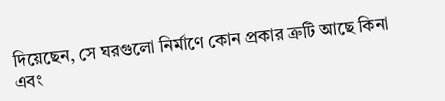দিয়েছেন, সে ঘরগুলো নির্মাণে কোন প্রকার ত্রুটি আছে কিনা এবং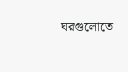ঘরগুলোতে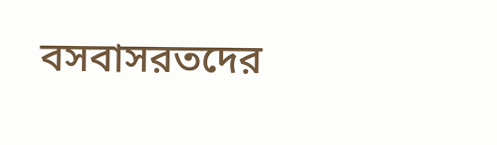বসবাসরতদের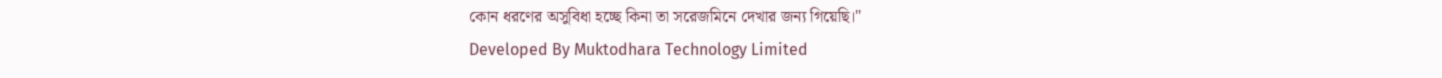কোন ধরণের অসুবিধা হচ্ছে কিনা তা সরেজমিনে দেখার জন্য গিয়েছি।"
Developed By Muktodhara Technology Limited